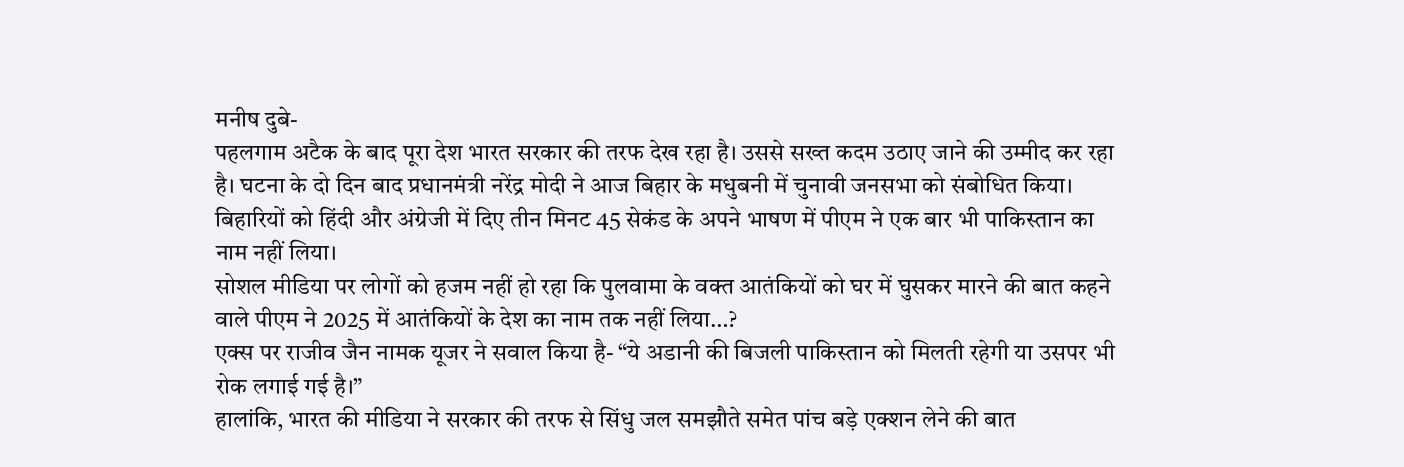मनीष दुबे-
पहलगाम अटैक के बाद पूरा देश भारत सरकार की तरफ देख रहा है। उससे सख्त कदम उठाए जाने की उम्मीद कर रहा है। घटना के दो दिन बाद प्रधानमंत्री नरेंद्र मोदी ने आज बिहार के मधुबनी में चुनावी जनसभा को संबोधित किया। बिहारियों को हिंदी और अंग्रेजी में दिए तीन मिनट 45 सेकंड के अपने भाषण में पीएम ने एक बार भी पाकिस्तान का नाम नहीं लिया।
सोशल मीडिया पर लोगों को हजम नहीं हो रहा कि पुलवामा के वक्त आतंकियों को घर में घुसकर मारने की बात कहने वाले पीएम ने 2025 में आतंकियों के देश का नाम तक नहीं लिया…?
एक्स पर राजीव जैन नामक यूजर ने सवाल किया है- “ये अडानी की बिजली पाकिस्तान को मिलती रहेगी या उसपर भी रोक लगाई गई है।”
हालांकि, भारत की मीडिया ने सरकार की तरफ से सिंधु जल समझौते समेत पांच बड़े एक्शन लेने की बात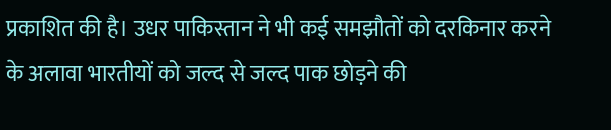प्रकाशित की है। उधर पाकिस्तान ने भी कई समझौतों को दरकिनार करने के अलावा भारतीयों को जल्द से जल्द पाक छोड़ने की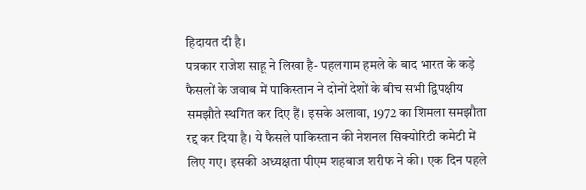हिदायत दी है।
पत्रकार राजेश साहू ने लिखा है- पहलगाम हमले के बाद भारत के कड़े फैसलों के जवाब में पाकिस्तान ने दोनों देशों के बीच सभी द्विपक्षीय समझौते स्थगित कर दिए हैं। इसके अलावा, 1972 का शिमला समझौता रद्द कर दिया है। ये फैसले पाकिस्तान की नेशनल सिक्योरिटी कमेटी में लिए गए। इसकी अध्यक्षता पीएम शहबाज शरीफ ने की। एक दिन पहले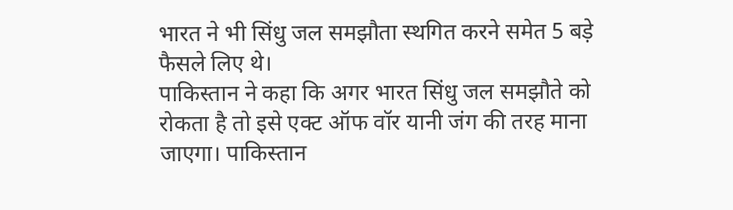भारत ने भी सिंधु जल समझौता स्थगित करने समेत 5 बड़े फैसले लिए थे।
पाकिस्तान ने कहा कि अगर भारत सिंधु जल समझौते को रोकता है तो इसे एक्ट ऑफ वॉर यानी जंग की तरह माना जाएगा। पाकिस्तान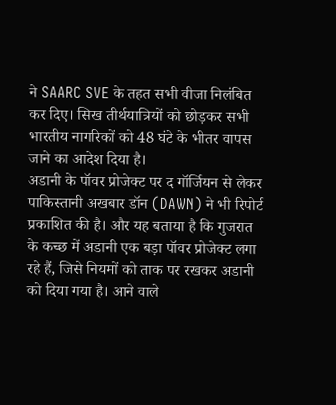ने SAARC SVE के तहत सभी वीजा निलंबित कर दिए। सिख तीर्थयात्रियों को छोड़कर सभी भारतीय नागरिकों को 48 घंटे के भीतर वापस जाने का आदेश दिया है।
अडानी के पॉवर प्रोजेक्ट पर द गॉर्जियन से लेकर पाकिस्तानी अखबार डॉन (DAWN) ने भी रिपोर्ट प्रकाशित की है। और यह बताया है कि गुजरात के कच्छ में अडानी एक बड़ा पॉवर प्रोजेक्ट लगा रहे हैं, जिसे नियमों को ताक पर रखकर अडानी को दिया गया है। आने वाले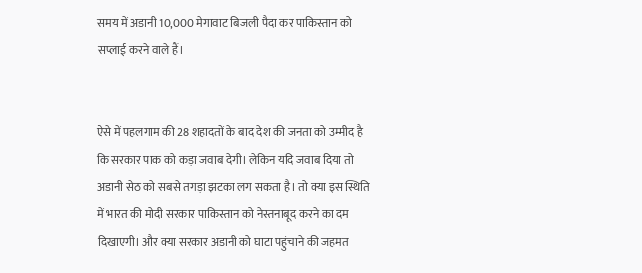समय में अडानी 10,000 मेगावाट बिजली पैदा कर पाकिस्तान को सप्लाई करने वाले हैं।


ऐसे में पहलगाम की 28 शहादतों के बाद देश की जनता को उम्मीद है कि सरकार पाक को कड़ा जवाब देगी। लेकिन यदि जवाब दिया तो अडानी सेठ को सबसे तगड़ा झटका लग सकता है। तो क्या इस स्थिति में भारत की मोदी सरकार पाकिस्तान को नेस्तनाबूद करने का दम दिखाएगी। और क्या सरकार अडानी को घाटा पहुंचाने की जहमत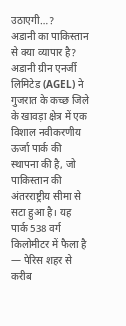उठाएगी…?
अडानी का पाकिस्तान से क्या व्यापार है?
अडानी ग्रीन एनर्जी लिमिटेड (AGEL) ने गुजरात के कच्छ जिले के खावड़ा क्षेत्र में एक विशाल नवीकरणीय ऊर्जा पार्क की स्थापना की है, जो पाकिस्तान की अंतरराष्ट्रीय सीमा से सटा हुआ है। यह पार्क 538 वर्ग किलोमीटर में फैला है — पेरिस शहर से करीब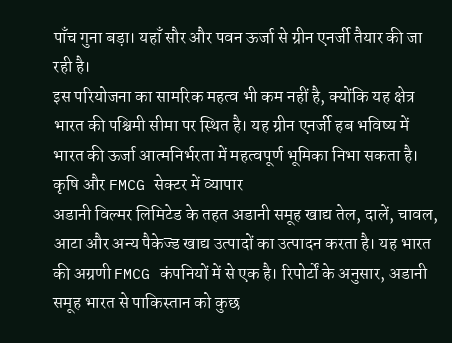पाँच गुना बड़ा। यहाँ सौर और पवन ऊर्जा से ग्रीन एनर्जी तैयार की जा रही है।
इस परियोजना का सामरिक महत्व भी कम नहीं है, क्योंकि यह क्षेत्र भारत की पश्चिमी सीमा पर स्थित है। यह ग्रीन एनर्जी हब भविष्य में भारत की ऊर्जा आत्मनिर्भरता में महत्वपूर्ण भूमिका निभा सकता है।
कृषि और FMCG सेक्टर में व्यापार
अडानी विल्मर लिमिटेड के तहत अडानी समूह खाद्य तेल, दालें, चावल, आटा और अन्य पैकेज्ड खाद्य उत्पादों का उत्पादन करता है। यह भारत की अग्रणी FMCG कंपनियों में से एक है। रिपोर्टों के अनुसार, अडानी समूह भारत से पाकिस्तान को कुछ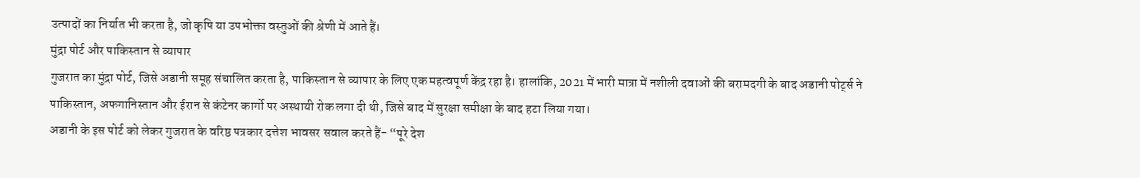उत्पादों का निर्यात भी करता है, जो कृषि या उपभोक्ता वस्तुओं की श्रेणी में आते हैं।
मुंद्रा पोर्ट और पाकिस्तान से व्यापार
गुजरात का मुंद्रा पोर्ट, जिसे अडानी समूह संचालित करता है, पाकिस्तान से व्यापार के लिए एक महत्वपूर्ण केंद्र रहा है। हालांकि, 2021 में भारी मात्रा में नशीली दवाओं की बरामदगी के बाद अडानी पोर्ट्स ने पाकिस्तान, अफगानिस्तान और ईरान से कंटेनर कार्गो पर अस्थायी रोक लगा दी थी, जिसे बाद में सुरक्षा समीक्षा के बाद हटा लिया गया।
अडानी के इस पोर्ट को लेकर गुजरात के वरिष्ठ पत्रकार दत्तेश भावसर सवाल करते हैं- “पूरे देश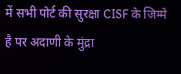में सभी पोर्ट की सुरक्षा CISF के जिम्मे है पर अदाणी के मुंद्रा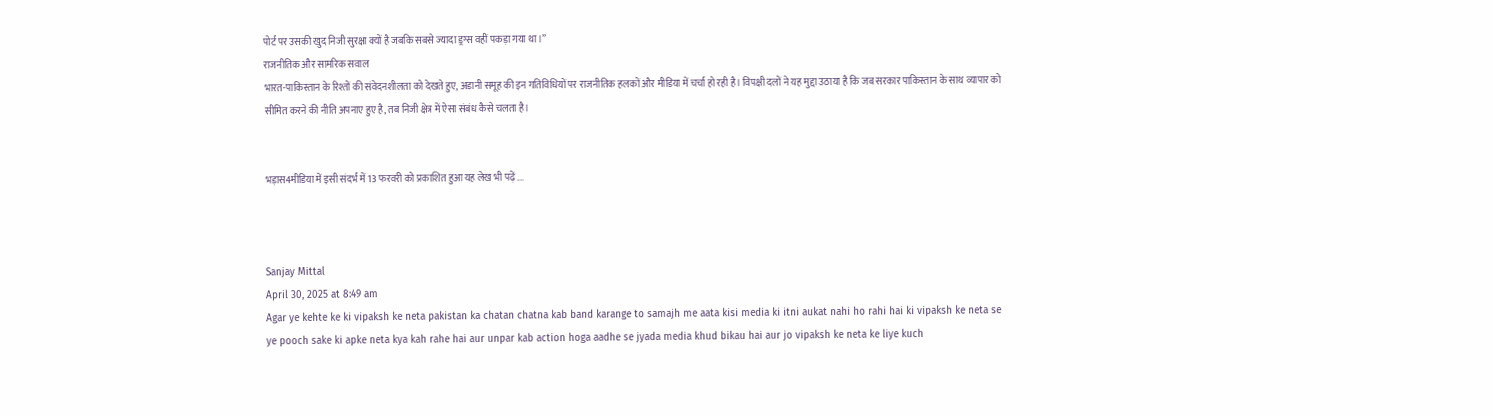पोर्ट पर उसकी खुद निजी सुरक्षा क्यों है जबकि सबसे ज्यादा ड्रग्स वहीं पकड़ा गया था।”
राजनीतिक और सामरिक सवाल
भारत-पाकिस्तान के रिश्तों की संवेदनशीलता को देखते हुए, अडानी समूह की इन गतिविधियों पर राजनीतिक हलकों और मीडिया में चर्चा हो रही है। विपक्षी दलों ने यह मुद्दा उठाया है कि जब सरकार पाकिस्तान के साथ व्यापार को सीमित करने की नीति अपनाए हुए है, तब निजी क्षेत्र में ऐसा संबंध कैसे चलता है।


भड़ास4मीडिया में इसी संदर्भ में 13 फरवरी को प्रकाशित हुआ यह लेख भी पढ़ें….



Sanjay Mittal
April 30, 2025 at 8:49 am
Agar ye kehte ke ki vipaksh ke neta pakistan ka chatan chatna kab band karange to samajh me aata kisi media ki itni aukat nahi ho rahi hai ki vipaksh ke neta se ye pooch sake ki apke neta kya kah rahe hai aur unpar kab action hoga aadhe se jyada media khud bikau hai aur jo vipaksh ke neta ke liye kuch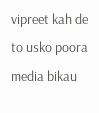vipreet kah de to usko poora media bikau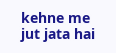kehne me jut jata hai